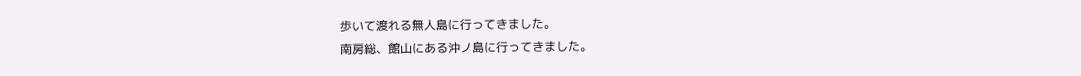歩いて渡れる無人島に行ってきました。
南房総、館山にある沖ノ島に行ってきました。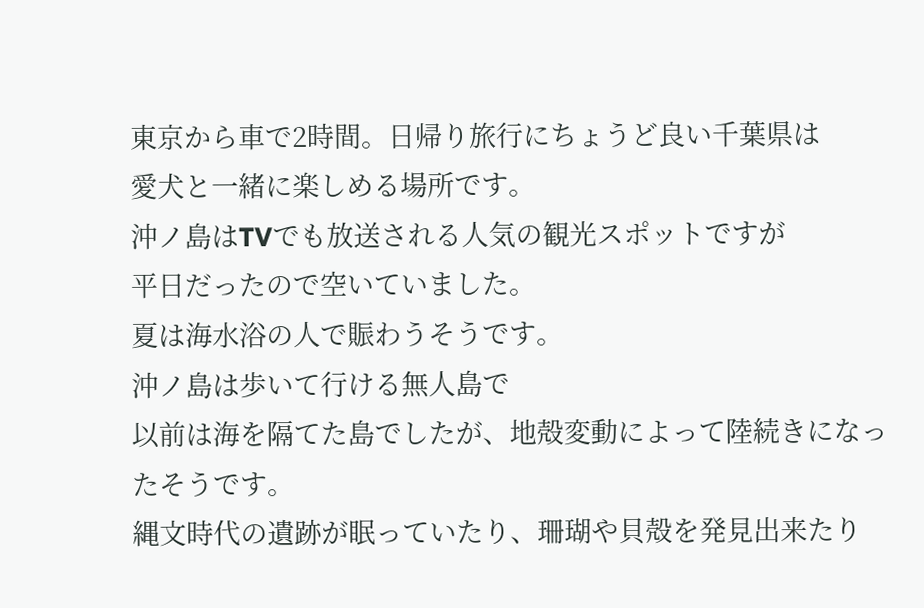東京から車で2時間。日帰り旅行にちょうど良い千葉県は
愛犬と一緒に楽しめる場所です。
沖ノ島はTVでも放送される人気の観光スポットですが
平日だったので空いていました。
夏は海水浴の人で賑わうそうです。
沖ノ島は歩いて行ける無人島で
以前は海を隔てた島でしたが、地殻変動によって陸続きになったそうです。
縄文時代の遺跡が眠っていたり、珊瑚や貝殻を発見出来たり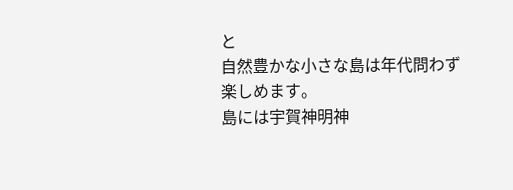と
自然豊かな小さな島は年代問わず楽しめます。
島には宇賀神明神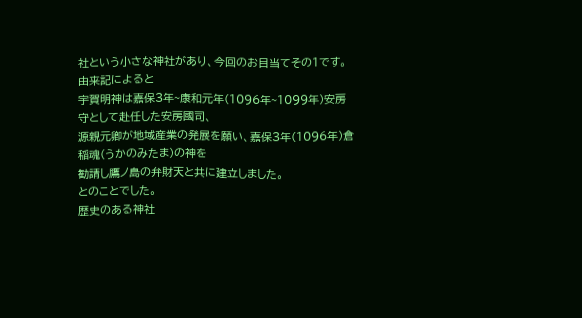社という小さな神社があり、今回のお目当てその1です。
由来記によると
宇賀明神は嘉保3年~康和元年(1096年~1099年)安房守として赴任した安房國司、
源親元卿が地域産業の発展を願い、嘉保3年(1096年)倉稲魂(うかのみたま)の神を
勧請し鷹ノ島の弁財天と共に建立しました。
とのことでした。
歴史のある神社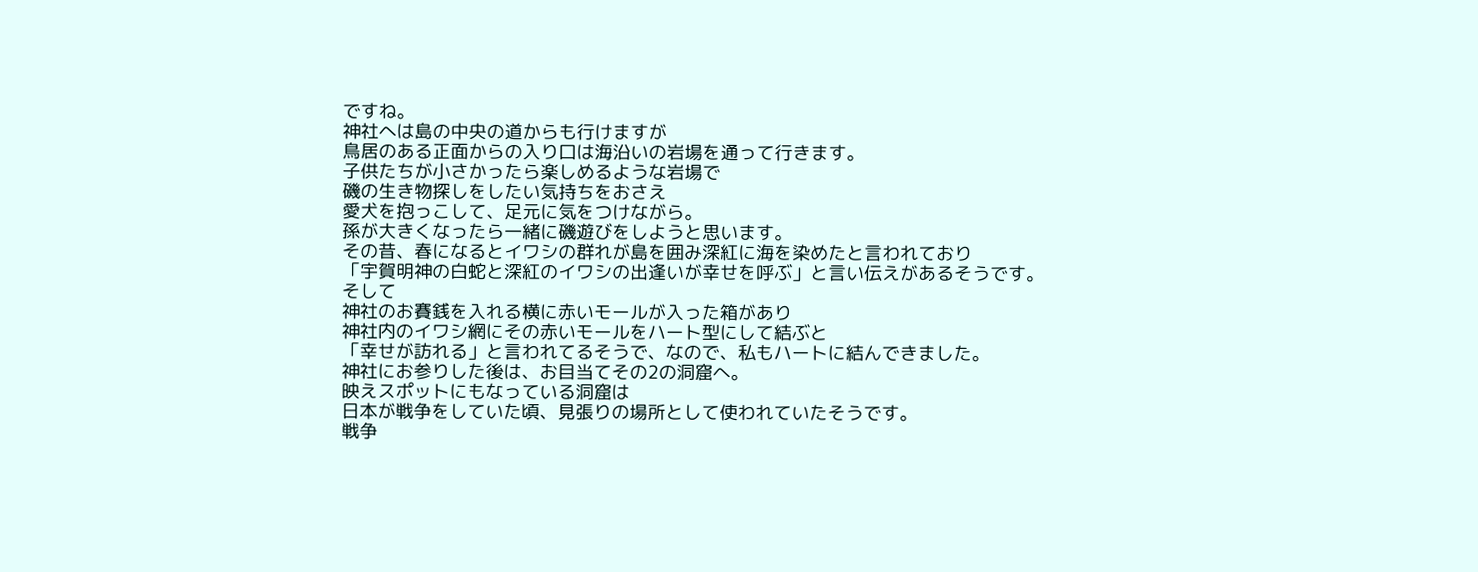ですね。
神社へは島の中央の道からも行けますが
鳥居のある正面からの入り口は海沿いの岩場を通って行きます。
子供たちが小さかったら楽しめるような岩場で
磯の生き物探しをしたい気持ちをおさえ
愛犬を抱っこして、足元に気をつけながら。
孫が大きくなったら一緒に磯遊びをしようと思います。
その昔、春になるとイワシの群れが島を囲み深紅に海を染めたと言われており
「宇賀明神の白蛇と深紅のイワシの出逢いが幸せを呼ぶ」と言い伝えがあるそうです。
そして
神社のお賽銭を入れる横に赤いモールが入った箱があり
神社内のイワシ網にその赤いモールをハート型にして結ぶと
「幸せが訪れる」と言われてるそうで、なので、私もハートに結んできました。
神社にお参りした後は、お目当てその2の洞窟へ。
映えスポットにもなっている洞窟は
日本が戦争をしていた頃、見張りの場所として使われていたそうです。
戦争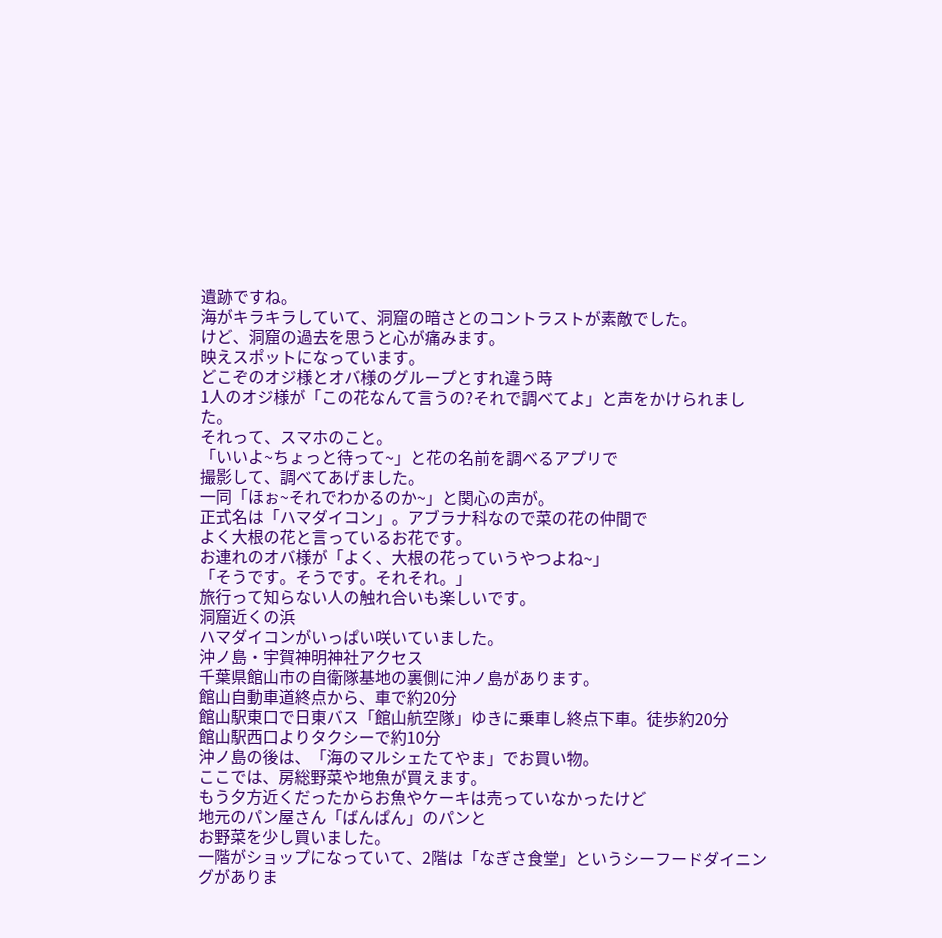遺跡ですね。
海がキラキラしていて、洞窟の暗さとのコントラストが素敵でした。
けど、洞窟の過去を思うと心が痛みます。
映えスポットになっています。
どこぞのオジ様とオバ様のグループとすれ違う時
1人のオジ様が「この花なんて言うの?それで調べてよ」と声をかけられました。
それって、スマホのこと。
「いいよ~ちょっと待って~」と花の名前を調べるアプリで
撮影して、調べてあげました。
一同「ほぉ~それでわかるのか~」と関心の声が。
正式名は「ハマダイコン」。アブラナ科なので菜の花の仲間で
よく大根の花と言っているお花です。
お連れのオバ様が「よく、大根の花っていうやつよね~」
「そうです。そうです。それそれ。」
旅行って知らない人の触れ合いも楽しいです。
洞窟近くの浜
ハマダイコンがいっぱい咲いていました。
沖ノ島・宇賀神明神社アクセス
千葉県館山市の自衛隊基地の裏側に沖ノ島があります。
館山自動車道終点から、車で約20分
館山駅東口で日東バス「館山航空隊」ゆきに乗車し終点下車。徒歩約20分
館山駅西口よりタクシーで約10分
沖ノ島の後は、「海のマルシェたてやま」でお買い物。
ここでは、房総野菜や地魚が買えます。
もう夕方近くだったからお魚やケーキは売っていなかったけど
地元のパン屋さん「ばんぱん」のパンと
お野菜を少し買いました。
一階がショップになっていて、2階は「なぎさ食堂」というシーフードダイニングがありま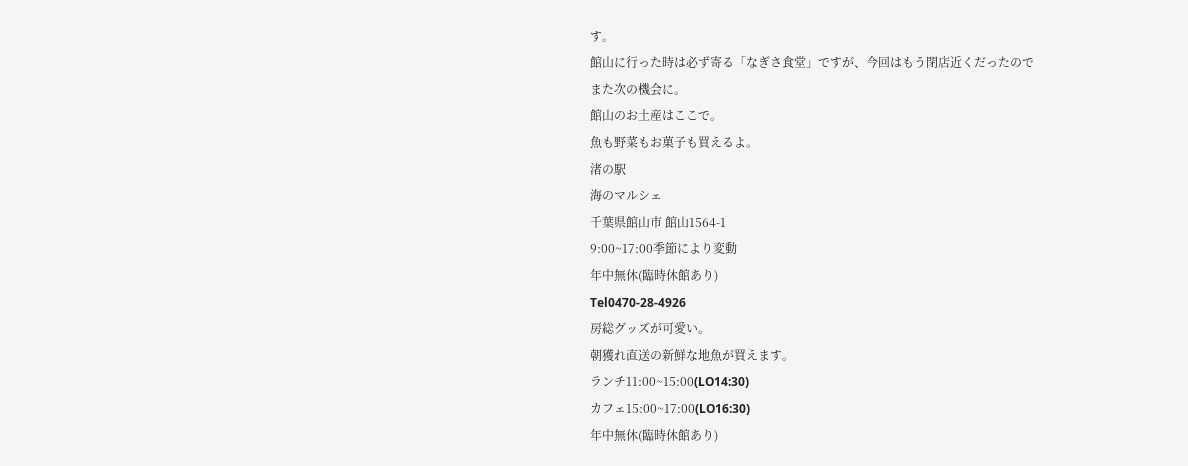す。
館山に行った時は必ず寄る「なぎさ食堂」ですが、今回はもう閉店近くだったので
また次の機会に。
館山のお土産はここで。
魚も野菜もお菓子も買えるよ。
渚の駅
海のマルシェ
千葉県館山市 館山1564-1
9:00~17:00季節により変動
年中無休(臨時休館あり)
Tel0470-28-4926
房総グッズが可愛い。
朝獲れ直送の新鮮な地魚が買えます。
ランチ11:00~15:00(LO14:30)
カフェ15:00~17:00(LO16:30)
年中無休(臨時休館あり)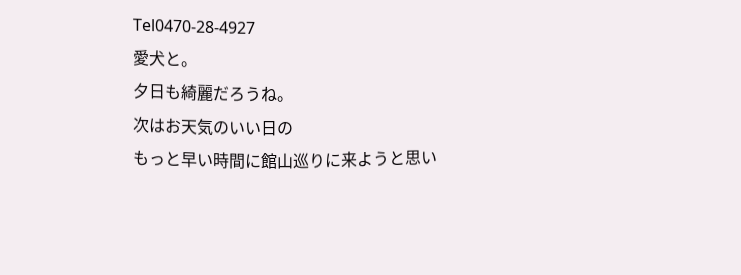Tel0470-28-4927
愛犬と。
夕日も綺麗だろうね。
次はお天気のいい日の
もっと早い時間に館山巡りに来ようと思い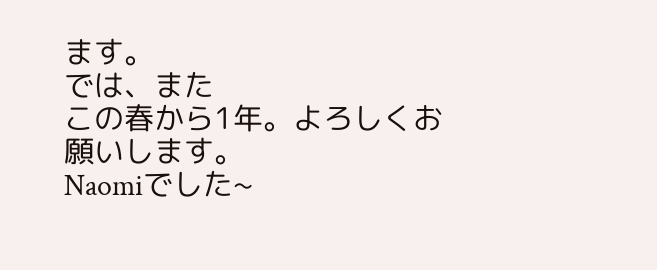ます。
では、また
この春から1年。よろしくお願いします。
Naomiでした~